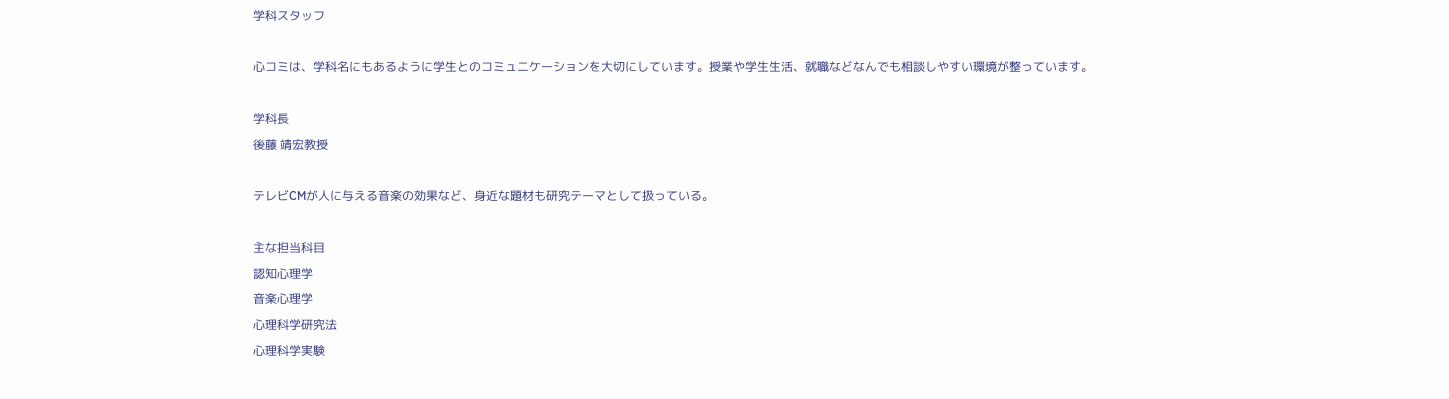学科スタッフ

心コミは、学科名にもあるように学生とのコミュニケーションを大切にしています。授業や学生生活、就職などなんでも相談しやすい環境が整っています。

学科長
後藤 靖宏教授

テレビCMが人に与える音楽の効果など、身近な題材も研究テーマとして扱っている。

主な担当科目
認知心理学
音楽心理学
心理科学研究法
心理科学実験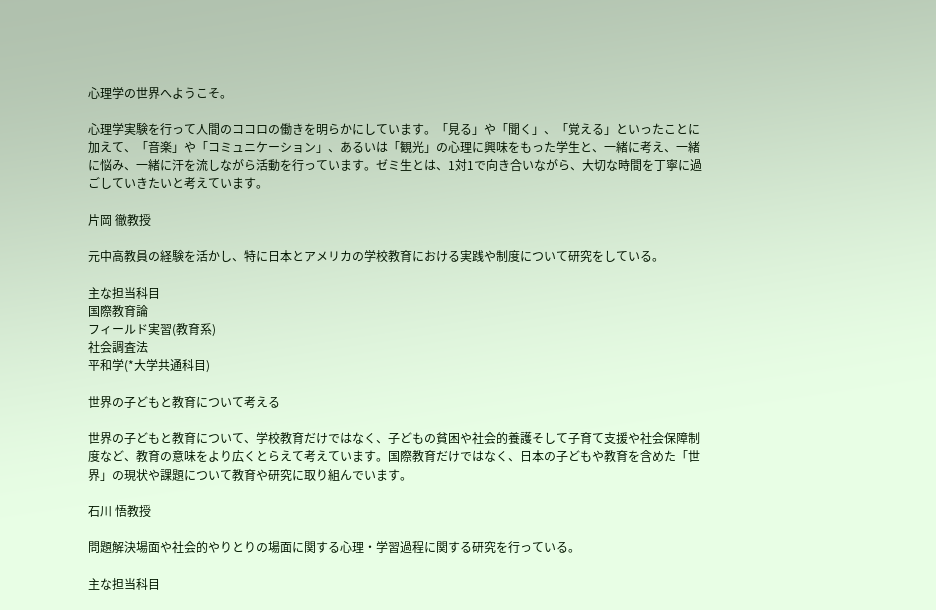心理学の世界へようこそ。

心理学実験を行って人間のココロの働きを明らかにしています。「見る」や「聞く」、「覚える」といったことに加えて、「音楽」や「コミュニケーション」、あるいは「観光」の心理に興味をもった学生と、一緒に考え、一緒に悩み、一緒に汗を流しながら活動を行っています。ゼミ生とは、1対1で向き合いながら、大切な時間を丁寧に過ごしていきたいと考えています。

片岡 徹教授

元中高教員の経験を活かし、特に日本とアメリカの学校教育における実践や制度について研究をしている。

主な担当科目
国際教育論
フィールド実習(教育系)
社会調査法
平和学(*大学共通科目)

世界の子どもと教育について考える

世界の子どもと教育について、学校教育だけではなく、子どもの貧困や社会的養護そして子育て支援や社会保障制度など、教育の意味をより広くとらえて考えています。国際教育だけではなく、日本の子どもや教育を含めた「世界」の現状や課題について教育や研究に取り組んでいます。

石川 悟教授

問題解決場面や社会的やりとりの場面に関する心理・学習過程に関する研究を行っている。

主な担当科目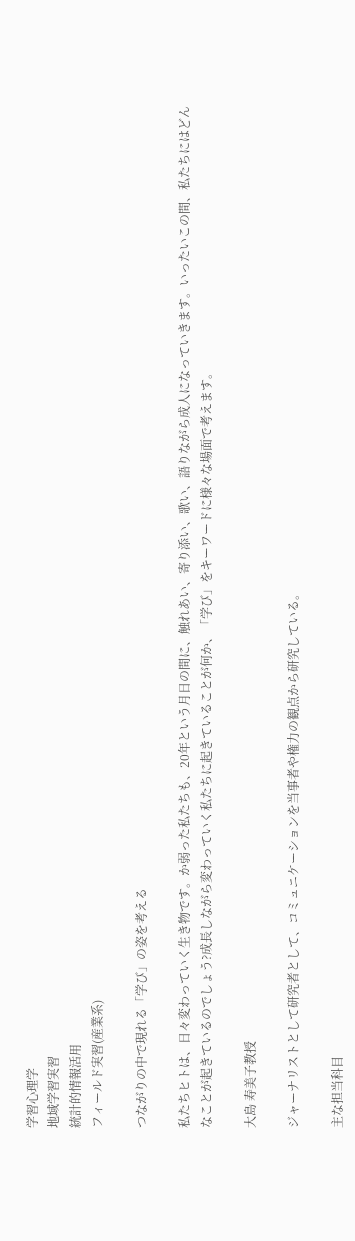学習心理学
地域学習実習
統計的情報活用
フィールド実習(産業系)

つながりの中で現れる「学び」の姿を考える

私たちヒトは、日々変わっていく生き物です。か弱った私たちも、20年という月日の間に、触れあい、寄り添い、歌い、語りながら成人になっていきます。いったいこの間、私たちにはどんなことが起きているのでしょう?成長しながら変わっていく私たちに起きていることが何か、「学び」をキーワードに様々な場面で考えます。

大島 寿美子教授

ジャーナリストとして研究者として、コミュニケーションを当事者や権力の観点から研究している。

主な担当科目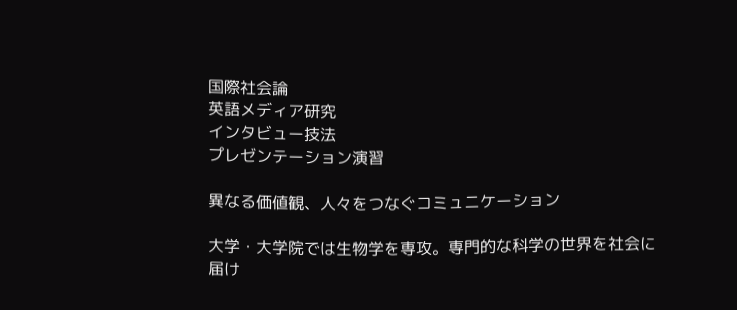国際社会論
英語メディア研究
インタビュー技法
プレゼンテーション演習

異なる価値観、人々をつなぐコミュニケーション

大学・大学院では生物学を専攻。専門的な科学の世界を社会に届け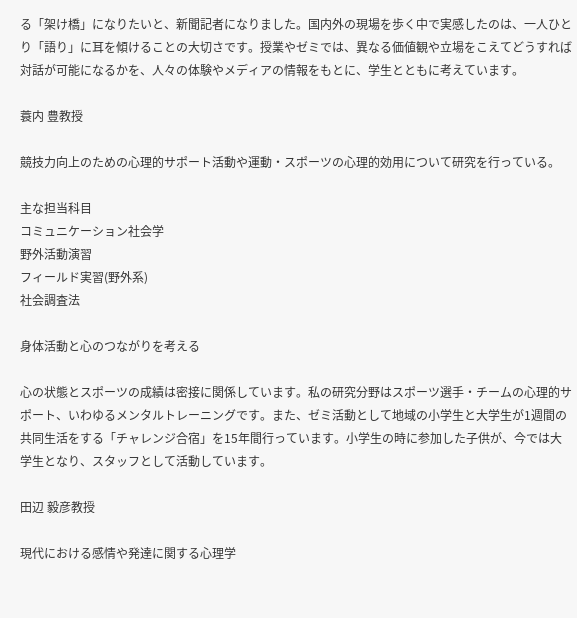る「架け橋」になりたいと、新聞記者になりました。国内外の現場を歩く中で実感したのは、一人ひとり「語り」に耳を傾けることの大切さです。授業やゼミでは、異なる価値観や立場をこえてどうすれば対話が可能になるかを、人々の体験やメディアの情報をもとに、学生とともに考えています。

蓑内 豊教授

競技力向上のための心理的サポート活動や運動・スポーツの心理的効用について研究を行っている。

主な担当科目
コミュニケーション社会学
野外活動演習
フィールド実習(野外系)
社会調査法

身体活動と心のつながりを考える

心の状態とスポーツの成績は密接に関係しています。私の研究分野はスポーツ選手・チームの心理的サポート、いわゆるメンタルトレーニングです。また、ゼミ活動として地域の小学生と大学生が1週間の共同生活をする「チャレンジ合宿」を15年間行っています。小学生の時に参加した子供が、今では大学生となり、スタッフとして活動しています。

田辺 毅彦教授

現代における感情や発達に関する心理学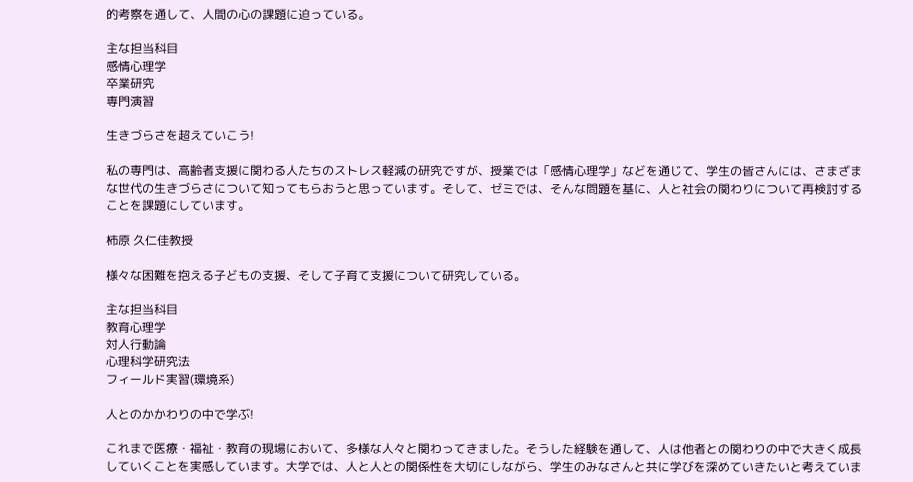的考察を通して、人間の心の課題に迫っている。

主な担当科目
感情心理学
卒業研究
専門演習

生きづらさを超えていこう!

私の専門は、高齢者支援に関わる人たちのストレス軽減の研究ですが、授業では「感情心理学」などを通じて、学生の皆さんには、さまざまな世代の生きづらさについて知ってもらおうと思っています。そして、ゼミでは、そんな問題を基に、人と社会の関わりについて再検討することを課題にしています。

柿原 久仁佳教授

様々な困難を抱える子どもの支援、そして子育て支援について研究している。

主な担当科目
教育心理学
対人行動論
心理科学研究法
フィールド実習(環境系)

人とのかかわりの中で学ぶ!

これまで医療・福祉・教育の現場において、多様な人々と関わってきました。そうした経験を通して、人は他者との関わりの中で大きく成長していくことを実感しています。大学では、人と人との関係性を大切にしながら、学生のみなさんと共に学びを深めていきたいと考えていま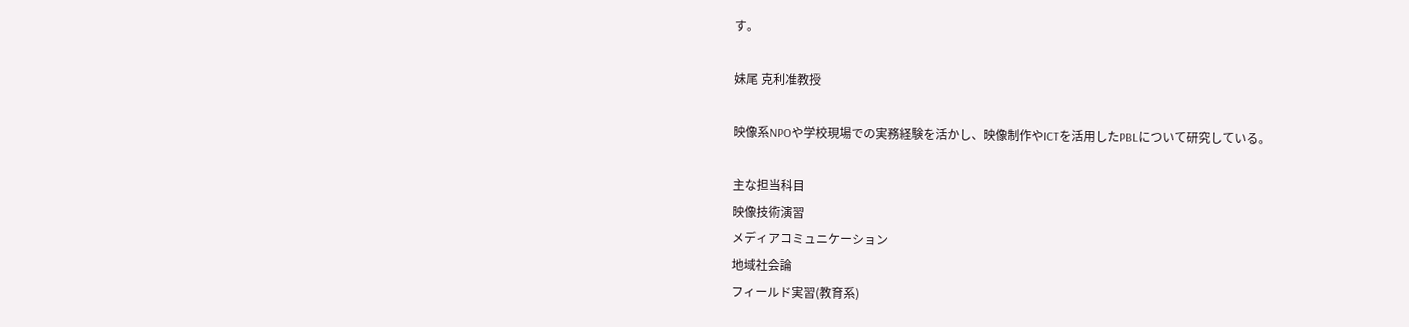す。

妹尾 克利准教授

映像系NPOや学校現場での実務経験を活かし、映像制作やICTを活用したPBLについて研究している。

主な担当科目
映像技術演習
メディアコミュニケーション
地域社会論
フィールド実習(教育系)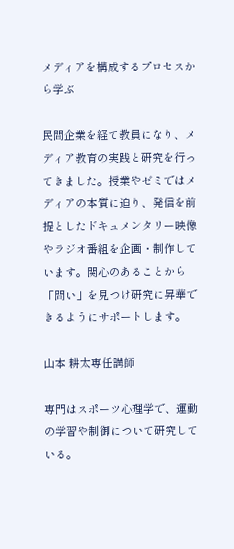メディアを構成するプロセスから学ぶ

民間企業を経て教員になり、メディア教育の実践と研究を行ってきました。授業やゼミではメディアの本質に迫り、発信を前提としたドキュメンタリー映像やラジオ番組を企画・制作しています。関心のあることから「問い」を見つけ研究に昇華できるようにサポートします。

山本 耕太専任講師

専門はスポーツ心理学で、運動の学習や制御について研究している。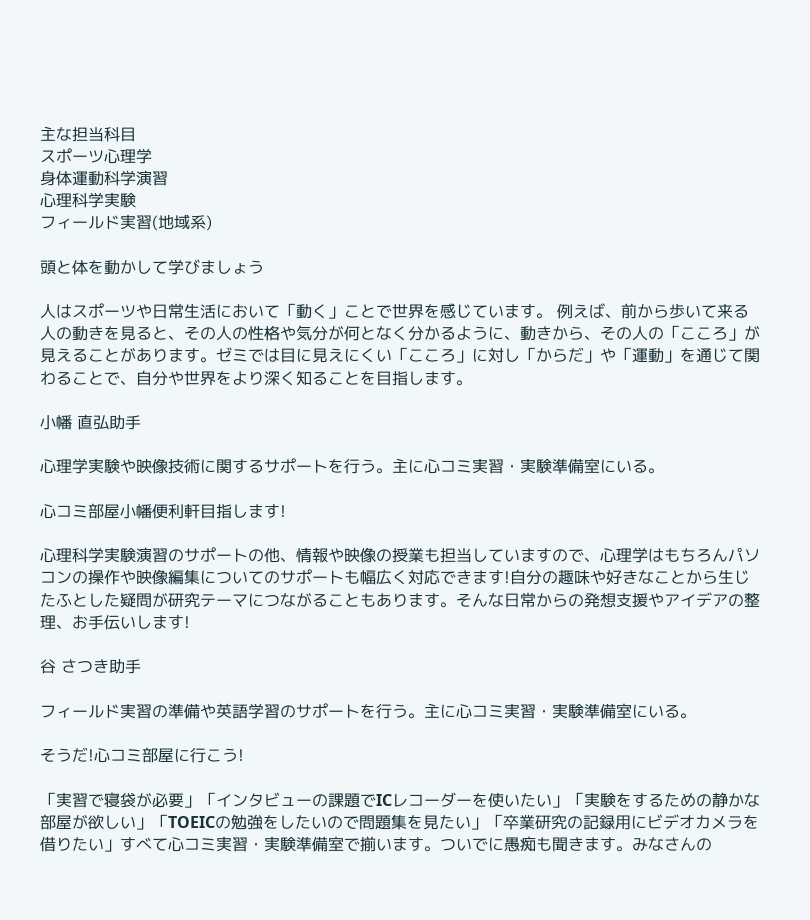主な担当科目
スポーツ心理学
身体運動科学演習
心理科学実験
フィールド実習(地域系)

頭と体を動かして学びましょう

人はスポーツや日常生活において「動く」ことで世界を感じています。 例えば、前から歩いて来る人の動きを見ると、その人の性格や気分が何となく分かるように、動きから、その人の「こころ」が見えることがあります。ゼミでは目に見えにくい「こころ」に対し「からだ」や「運動」を通じて関わることで、自分や世界をより深く知ることを目指します。

小幡 直弘助手

心理学実験や映像技術に関するサポートを行う。主に心コミ実習・実験準備室にいる。

心コミ部屋小幡便利軒目指します!

心理科学実験演習のサポートの他、情報や映像の授業も担当していますので、心理学はもちろんパソコンの操作や映像編集についてのサポートも幅広く対応できます!自分の趣味や好きなことから生じたふとした疑問が研究テーマにつながることもあります。そんな日常からの発想支援やアイデアの整理、お手伝いします!

谷 さつき助手

フィールド実習の準備や英語学習のサポートを行う。主に心コミ実習・実験準備室にいる。

そうだ!心コミ部屋に行こう!

「実習で寝袋が必要」「インタビューの課題でICレコーダーを使いたい」「実験をするための静かな部屋が欲しい」「TOEICの勉強をしたいので問題集を見たい」「卒業研究の記録用にビデオカメラを借りたい」すべて心コミ実習・実験準備室で揃います。ついでに愚痴も聞きます。みなさんの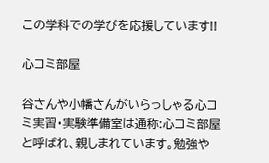この学科での学びを応援しています!!

心コミ部屋

谷さんや小幡さんがいらっしゃる心コミ実習・実験準備室は通称:心コミ部屋と呼ばれ、親しまれています。勉強や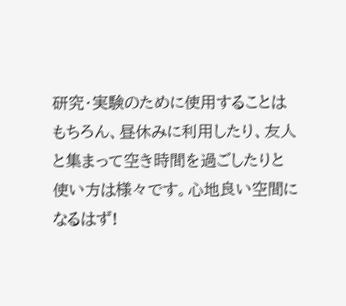研究・実験のために使用することはもちろん、昼休みに利用したり、友人と集まって空き時間を過ごしたりと使い方は様々です。心地良い空間になるはず!